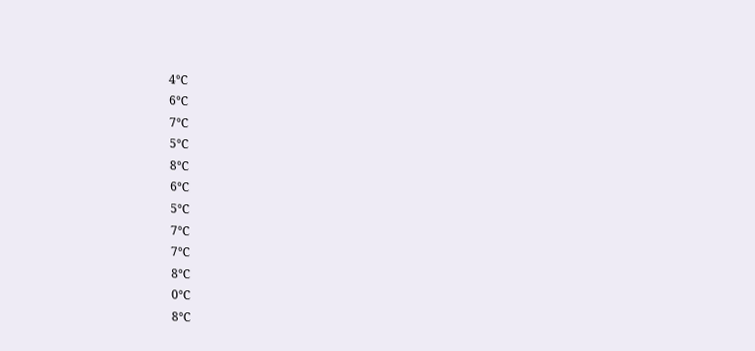4℃
6℃
7℃
5℃
8℃
6℃
5℃
7℃
7℃
8℃
0℃
8℃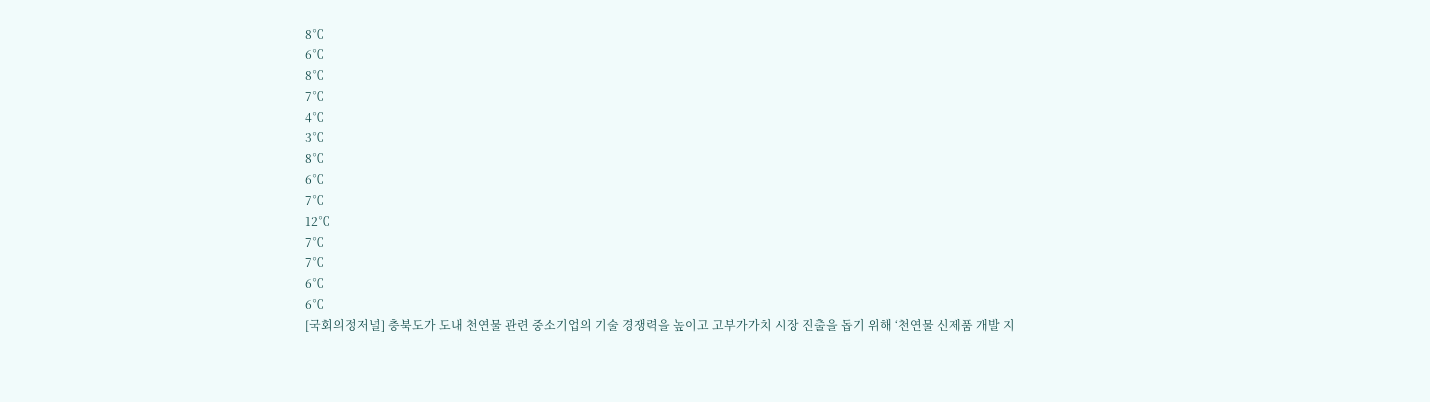8℃
6℃
8℃
7℃
4℃
3℃
8℃
6℃
7℃
12℃
7℃
7℃
6℃
6℃
[국회의정저널] 충북도가 도내 천연물 관련 중소기업의 기술 경쟁력을 높이고 고부가가치 시장 진출을 돕기 위해 ‘천연물 신제품 개발 지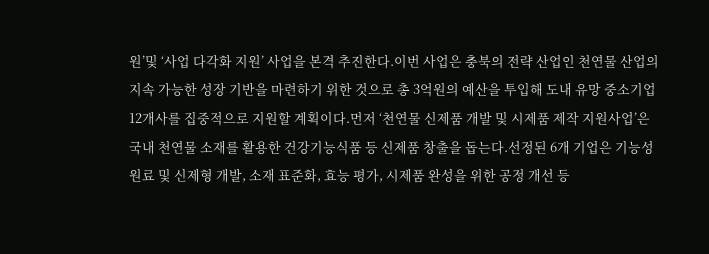원’및 ‘사업 다각화 지원’ 사업을 본격 추진한다.이번 사업은 충북의 전략 산업인 천연물 산업의 지속 가능한 성장 기반을 마련하기 위한 것으로 총 3억원의 예산을 투입해 도내 유망 중소기업 12개사를 집중적으로 지원할 계획이다.먼저 ‘천연물 신제품 개발 및 시제품 제작 지원사업’은 국내 천연물 소재를 활용한 건강기능식품 등 신제품 창출을 돕는다.선정된 6개 기업은 기능성 원료 및 신제형 개발, 소재 표준화, 효능 평가, 시제품 완성을 위한 공정 개선 등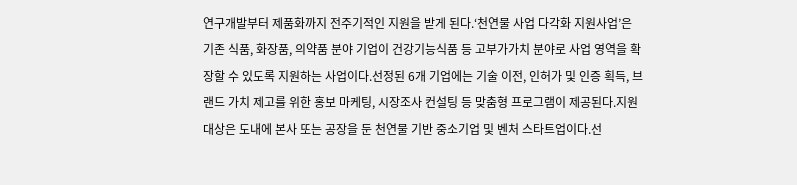연구개발부터 제품화까지 전주기적인 지원을 받게 된다.‘천연물 사업 다각화 지원사업’은 기존 식품, 화장품, 의약품 분야 기업이 건강기능식품 등 고부가가치 분야로 사업 영역을 확장할 수 있도록 지원하는 사업이다.선정된 6개 기업에는 기술 이전, 인허가 및 인증 획득, 브랜드 가치 제고를 위한 홍보 마케팅, 시장조사 컨설팅 등 맞춤형 프로그램이 제공된다.지원 대상은 도내에 본사 또는 공장을 둔 천연물 기반 중소기업 및 벤처 스타트업이다.선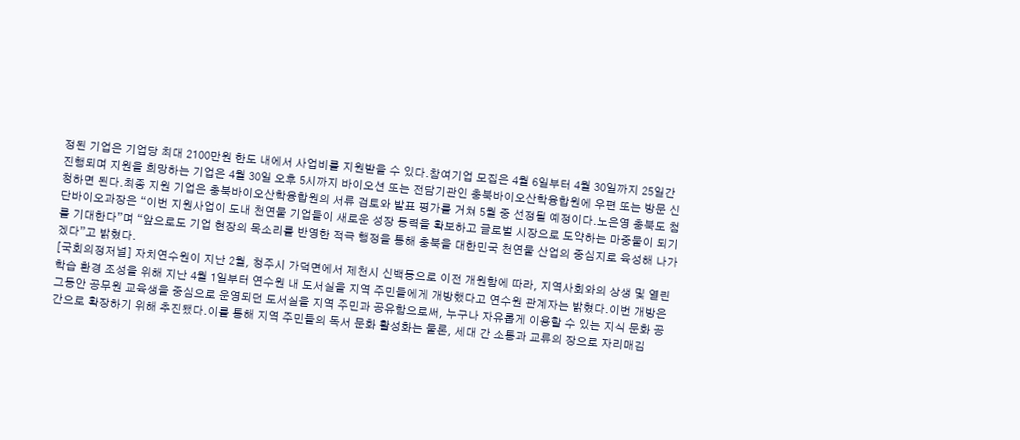정된 기업은 기업당 최대 2100만원 한도 내에서 사업비를 지원받을 수 있다.참여기업 모집은 4월 6일부터 4월 30일까지 25일간 진행되며 지원을 희망하는 기업은 4월 30일 오후 5시까지 바이오션 또는 전담기관인 충북바이오산학융합원에 우편 또는 방문 신청하면 된다.최종 지원 기업은 충북바이오산학융합원의 서류 검토와 발표 평가를 거쳐 5월 중 선정될 예정이다.노은영 충북도 첨단바이오과장은 “이번 지원사업이 도내 천연물 기업들이 새로운 성장 동력을 확보하고 글로벌 시장으로 도약하는 마중물이 되기를 기대한다”며 “앞으로도 기업 현장의 목소리를 반영한 적극 행정을 통해 충북을 대한민국 천연물 산업의 중심지로 육성해 나가겠다”고 밝혔다.
[국회의정저널] 자치연수원이 지난 2월, 청주시 가덕면에서 제천시 신백동으로 이전 개원함에 따라, 지역사회와의 상생 및 열린 학습 환경 조성을 위해 지난 4월 1일부터 연수원 내 도서실을 지역 주민들에게 개방했다고 연수원 관계자는 밝혔다.이번 개방은 그동안 공무원 교육생을 중심으로 운영되던 도서실을 지역 주민과 공유함으로써, 누구나 자유롭게 이용할 수 있는 지식 문화 공간으로 확장하기 위해 추진됐다.이를 통해 지역 주민들의 독서 문화 활성화는 물론, 세대 간 소통과 교류의 장으로 자리매김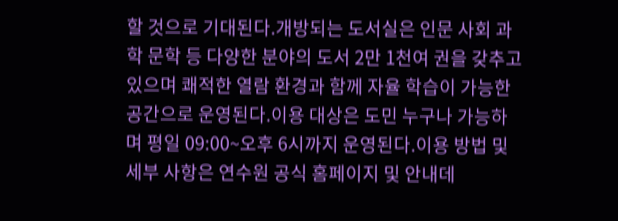할 것으로 기대된다.개방되는 도서실은 인문 사회 과학 문학 등 다양한 분야의 도서 2만 1천여 권을 갖추고 있으며 쾌적한 열람 환경과 함께 자율 학습이 가능한 공간으로 운영된다.이용 대상은 도민 누구나 가능하며 평일 09:00~오후 6시까지 운영된다.이용 방법 및 세부 사항은 연수원 공식 홈페이지 및 안내데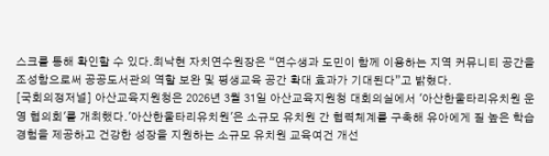스크를 통해 확인할 수 있다.최낙현 자치연수원장은 “연수생과 도민이 함께 이용하는 지역 커뮤니티 공간을 조성함으로써 공공도서관의 역할 보완 및 평생교육 공간 확대 효과가 기대된다”고 밝혔다.
[국회의정저널] 아산교육지원청은 2026년 3월 31일 아산교육지원청 대회의실에서 '아산한울타리유치원 운영 협의회'를 개최했다.'아산한울타리유치원'은 소규모 유치원 간 협력체계를 구축해 유아에게 질 높은 학습경험을 제공하고 건강한 성장을 지원하는 소규모 유치원 교육여건 개선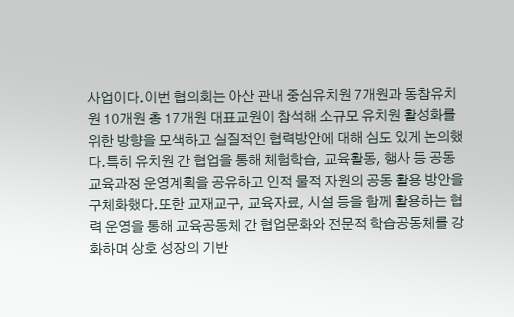사업이다.이번 협의회는 아산 관내 중심유치원 7개원과 동참유치원 10개원 총 17개원 대표교원이 참석해 소규모 유치원 활성화를 위한 방향을 모색하고 실질적인 협력방안에 대해 심도 있게 논의했다.특히 유치원 간 협업을 통해 체험학습, 교육활동, 행사 등 공동교육과정 운영계획을 공유하고 인적 물적 자원의 공동 활용 방안을 구체화했다.또한 교재교구, 교육자료, 시설 등을 함께 활용하는 협력 운영을 통해 교육공동체 간 협업문화와 전문적 학습공동체를 강화하며 상호 성장의 기반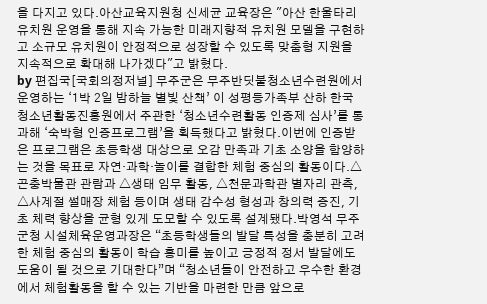을 다지고 있다.아산교육지원청 신세균 교육장은 "아산 한울타리유치원 운영을 통해 지속 가능한 미래지향적 유치원 모델을 구현하고 소규모 유치원이 안정적으로 성장할 수 있도록 맞춤형 지원을 지속적으로 확대해 나가겠다"고 밝혔다.
by 편집국[국회의정저널] 무주군은 무주반딧불청소년수련원에서 운영하는 ‘1박 2일 밤하늘 별빛 산책’ 이 성평등가족부 산하 한국청소년활동진흥원에서 주관한 ‘청소년수련활동 인증제 심사’를 통과해 ‘숙박형 인증프로그램’을 획득했다고 밝혔다.이번에 인증받은 프로그램은 초등학생 대상으로 오감 만족과 기초 소양을 함양하는 것을 목표로 자연·과학·놀이를 결합한 체험 중심의 활동이다.△곤충박물관 관람과 △생태 임무 활동, △천문과학관 별자리 관측, △사계절 썰매장 체험 등이며 생태 감수성 형성과 창의력 증진, 기초 체력 향상을 균형 있게 도모할 수 있도록 설계됐다.박영석 무주군청 시설체육운영과장은 “초등학생들의 발달 특성을 충분히 고려한 체험 중심의 활동이 학습 흥미를 높이고 긍정적 정서 발달에도 도움이 될 것으로 기대한다”며 “청소년들이 안전하고 우수한 환경에서 체험활동을 할 수 있는 기반을 마련한 만큼 앞으로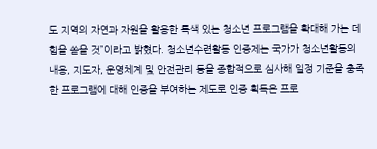도 지역의 자연과 자원을 활용한 특색 있는 청소년 프로그램을 확대해 가는 데 힘을 쏟을 것”이라고 밝혔다. 청소년수련활동 인증제는 국가가 청소년활동의 내용, 지도자, 운영체계 및 안전관리 등을 종합적으로 심사해 일정 기준을 충족한 프로그램에 대해 인증을 부여하는 제도로 인증 획득은 프로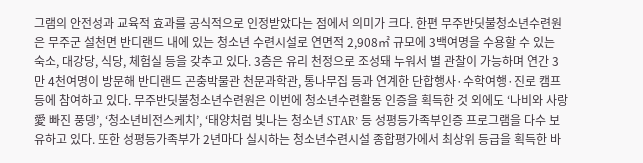그램의 안전성과 교육적 효과를 공식적으로 인정받았다는 점에서 의미가 크다. 한편 무주반딧불청소년수련원은 무주군 설천면 반디랜드 내에 있는 청소년 수련시설로 연면적 2,908㎡ 규모에 3백여명을 수용할 수 있는 숙소, 대강당, 식당, 체험실 등을 갖추고 있다. 3층은 유리 천정으로 조성돼 누워서 별 관찰이 가능하며 연간 3만 4천여명이 방문해 반디랜드 곤충박물관 천문과학관, 통나무집 등과 연계한 단합행사·수학여행·진로 캠프 등에 참여하고 있다. 무주반딧불청소년수련원은 이번에 청소년수련활동 인증을 획득한 것 외에도 ‘나비와 사랑愛 빠진 풍뎅’, ‘청소년비전스케치’, ‘태양처럼 빛나는 청소년 STAR’ 등 성평등가족부인증 프로그램을 다수 보유하고 있다. 또한 성평등가족부가 2년마다 실시하는 청소년수련시설 종합평가에서 최상위 등급을 획득한 바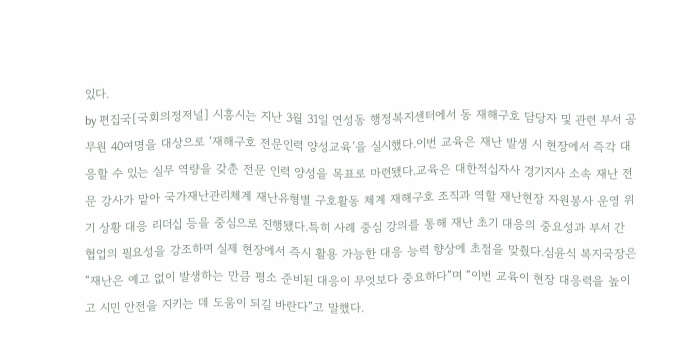있다.
by 편집국[국회의정저널] 시흥시는 지난 3월 31일 연성동 행정복지센터에서 동 재해구호 담당자 및 관련 부서 공무원 40여명을 대상으로 ‘재해구호 전문인력 양성교육’을 실시했다.이번 교육은 재난 발생 시 현장에서 즉각 대응할 수 있는 실무 역량을 갖춘 전문 인력 양성을 목표로 마련됐다.교육은 대한적십자사 경기지사 소속 재난 전문 강사가 맡아 국가재난관리체계 재난유형별 구호활동 체계 재해구호 조직과 역할 재난현장 자원봉사 운영 위기 상황 대응 리더십 등을 중심으로 진행됐다.특히 사례 중심 강의를 통해 재난 초기 대응의 중요성과 부서 간 협업의 필요성을 강조하며 실제 현장에서 즉시 활용 가능한 대응 능력 향상에 초점을 맞췄다.심윤식 복지국장은 “재난은 예고 없이 발생하는 만큼 평소 준비된 대응이 무엇보다 중요하다”며 “이번 교육이 현장 대응력을 높이고 시민 안전을 지키는 데 도움이 되길 바란다”고 말했다.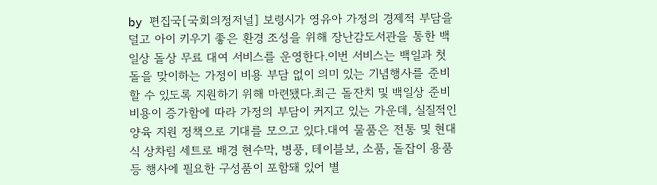by 편집국[국회의정저널] 보령시가 영유아 가정의 경제적 부담을 덜고 아이 키우기 좋은 환경 조성을 위해 장난감도서관을 통한 백일상 돌상 무료 대여 서비스를 운영한다.이번 서비스는 백일과 첫돌을 맞이하는 가정이 비용 부담 없이 의미 있는 기념행사를 준비할 수 있도록 지원하기 위해 마련됐다.최근 돌잔치 및 백일상 준비 비용이 증가함에 따라 가정의 부담이 커지고 있는 가운데, 실질적인 양육 지원 정책으로 기대를 모으고 있다.대여 물품은 전통 및 현대식 상차림 세트로 배경 현수막, 병풍, 테이블보, 소품, 돌잡이 용품 등 행사에 필요한 구성품이 포함돼 있어 별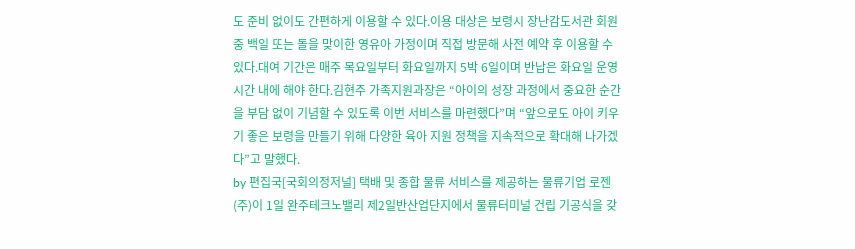도 준비 없이도 간편하게 이용할 수 있다.이용 대상은 보령시 장난감도서관 회원 중 백일 또는 돌을 맞이한 영유아 가정이며 직접 방문해 사전 예약 후 이용할 수 있다.대여 기간은 매주 목요일부터 화요일까지 5박 6일이며 반납은 화요일 운영 시간 내에 해야 한다.김현주 가족지원과장은 “아이의 성장 과정에서 중요한 순간을 부담 없이 기념할 수 있도록 이번 서비스를 마련했다”며 “앞으로도 아이 키우기 좋은 보령을 만들기 위해 다양한 육아 지원 정책을 지속적으로 확대해 나가겠다”고 말했다.
by 편집국[국회의정저널] 택배 및 종합 물류 서비스를 제공하는 물류기업 로젠(주)이 1일 완주테크노밸리 제2일반산업단지에서 물류터미널 건립 기공식을 갖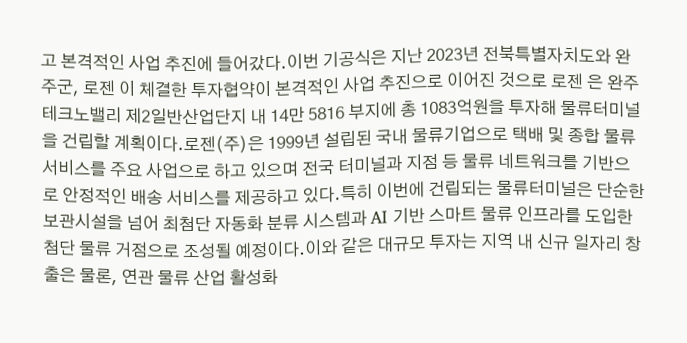고 본격적인 사업 추진에 들어갔다.이번 기공식은 지난 2023년 전북특별자치도와 완주군, 로젠 이 체결한 투자협약이 본격적인 사업 추진으로 이어진 것으로 로젠 은 완주테크노밸리 제2일반산업단지 내 14만 5816 부지에 총 1083억원을 투자해 물류터미널을 건립할 계획이다.로젠(주)은 1999년 설립된 국내 물류기업으로 택배 및 종합 물류 서비스를 주요 사업으로 하고 있으며 전국 터미널과 지점 등 물류 네트워크를 기반으로 안정적인 배송 서비스를 제공하고 있다.특히 이번에 건립되는 물류터미널은 단순한 보관시설을 넘어 최첨단 자동화 분류 시스템과 AI 기반 스마트 물류 인프라를 도입한 첨단 물류 거점으로 조성될 예정이다.이와 같은 대규모 투자는 지역 내 신규 일자리 창출은 물론, 연관 물류 산업 활성화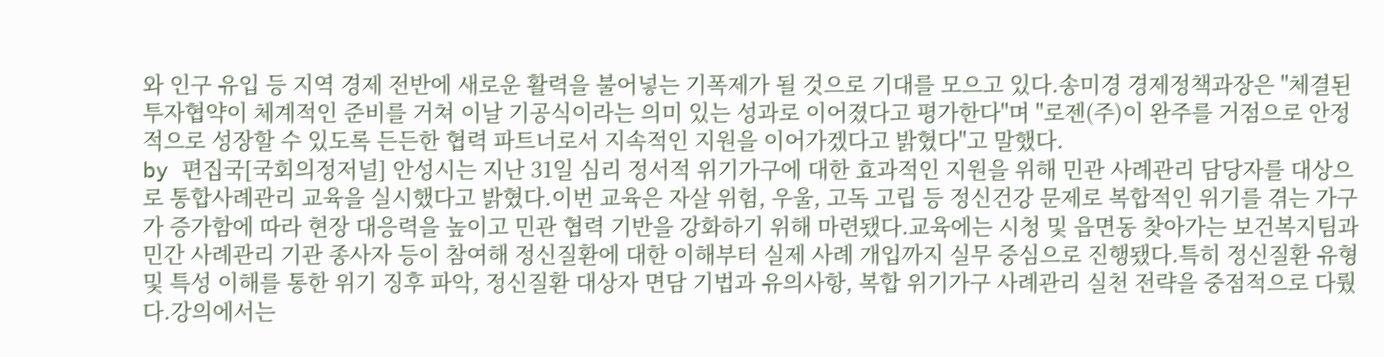와 인구 유입 등 지역 경제 전반에 새로운 활력을 불어넣는 기폭제가 될 것으로 기대를 모으고 있다.송미경 경제정책과장은 "체결된 투자협약이 체계적인 준비를 거쳐 이날 기공식이라는 의미 있는 성과로 이어졌다고 평가한다"며 "로젠(주)이 완주를 거점으로 안정적으로 성장할 수 있도록 든든한 협력 파트너로서 지속적인 지원을 이어가겠다고 밝혔다"고 말했다.
by 편집국[국회의정저널] 안성시는 지난 31일 심리 정서적 위기가구에 대한 효과적인 지원을 위해 민관 사례관리 담당자를 대상으로 통합사례관리 교육을 실시했다고 밝혔다.이번 교육은 자살 위험, 우울, 고독 고립 등 정신건강 문제로 복합적인 위기를 겪는 가구가 증가함에 따라 현장 대응력을 높이고 민관 협력 기반을 강화하기 위해 마련됐다.교육에는 시청 및 읍면동 찾아가는 보건복지팀과 민간 사례관리 기관 종사자 등이 참여해 정신질환에 대한 이해부터 실제 사례 개입까지 실무 중심으로 진행됐다.특히 정신질환 유형 및 특성 이해를 통한 위기 징후 파악, 정신질환 대상자 면담 기법과 유의사항, 복합 위기가구 사례관리 실천 전략을 중점적으로 다뤘다.강의에서는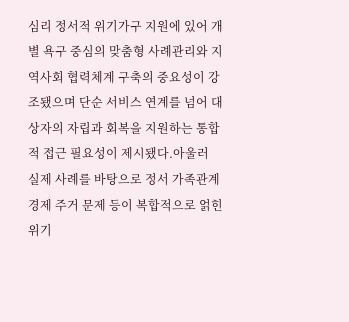심리 정서적 위기가구 지원에 있어 개별 욕구 중심의 맞춤형 사례관리와 지역사회 협력체계 구축의 중요성이 강조됐으며 단순 서비스 연계를 넘어 대상자의 자립과 회복을 지원하는 통합적 접근 필요성이 제시됐다.아울러 실제 사례를 바탕으로 정서 가족관계 경제 주거 문제 등이 복합적으로 얽힌 위기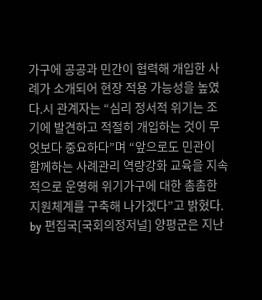가구에 공공과 민간이 협력해 개입한 사례가 소개되어 현장 적용 가능성을 높였다.시 관계자는 “심리 정서적 위기는 조기에 발견하고 적절히 개입하는 것이 무엇보다 중요하다”며 “앞으로도 민관이 함께하는 사례관리 역량강화 교육을 지속적으로 운영해 위기가구에 대한 촘촘한 지원체계를 구축해 나가겠다”고 밝혔다.
by 편집국[국회의정저널] 양평군은 지난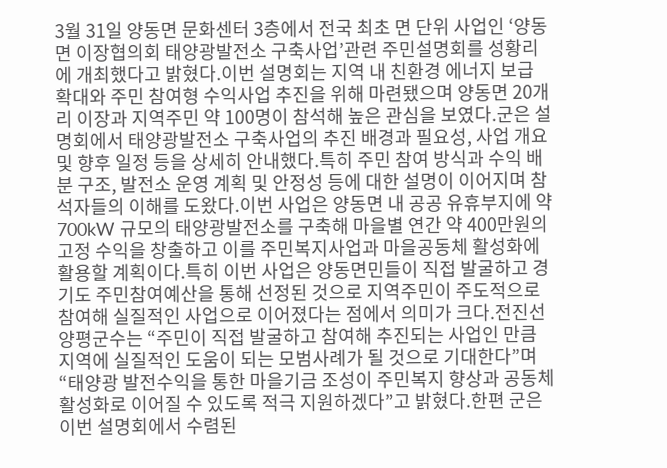3월 31일 양동면 문화센터 3층에서 전국 최초 면 단위 사업인 ‘양동면 이장협의회 태양광발전소 구축사업’관련 주민설명회를 성황리에 개최했다고 밝혔다.이번 설명회는 지역 내 친환경 에너지 보급 확대와 주민 참여형 수익사업 추진을 위해 마련됐으며 양동면 20개 리 이장과 지역주민 약 100명이 참석해 높은 관심을 보였다.군은 설명회에서 태양광발전소 구축사업의 추진 배경과 필요성, 사업 개요 및 향후 일정 등을 상세히 안내했다.특히 주민 참여 방식과 수익 배분 구조, 발전소 운영 계획 및 안정성 등에 대한 설명이 이어지며 참석자들의 이해를 도왔다.이번 사업은 양동면 내 공공 유휴부지에 약 700kW 규모의 태양광발전소를 구축해 마을별 연간 약 400만원의 고정 수익을 창출하고 이를 주민복지사업과 마을공동체 활성화에 활용할 계획이다.특히 이번 사업은 양동면민들이 직접 발굴하고 경기도 주민참여예산을 통해 선정된 것으로 지역주민이 주도적으로 참여해 실질적인 사업으로 이어졌다는 점에서 의미가 크다.전진선 양평군수는 “주민이 직접 발굴하고 참여해 추진되는 사업인 만큼 지역에 실질적인 도움이 되는 모범사례가 될 것으로 기대한다”며 “태양광 발전수익을 통한 마을기금 조성이 주민복지 향상과 공동체 활성화로 이어질 수 있도록 적극 지원하겠다”고 밝혔다.한편 군은 이번 설명회에서 수렴된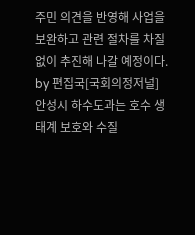주민 의견을 반영해 사업을 보완하고 관련 절차를 차질 없이 추진해 나갈 예정이다.
by 편집국[국회의정저널] 안성시 하수도과는 호수 생태계 보호와 수질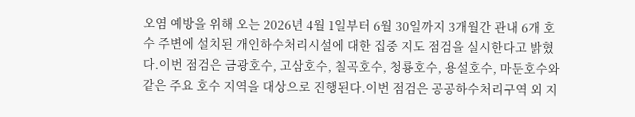오염 예방을 위해 오는 2026년 4월 1일부터 6월 30일까지 3개월간 관내 6개 호수 주변에 설치된 개인하수처리시설에 대한 집중 지도 점검을 실시한다고 밝혔다.이번 점검은 금광호수, 고삼호수, 칠곡호수, 청룡호수, 용설호수, 마둔호수와 같은 주요 호수 지역을 대상으로 진행된다.이번 점검은 공공하수처리구역 외 지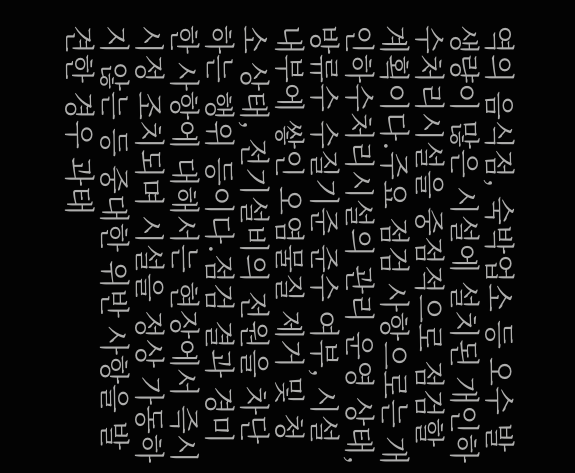역의 음식점, 숙박업소 등 오수 발생량이 많은 시설에 설치된 개인하수처리시설을 중점적으로 점검할 계획이다.주요 점검 사항으로는 개인하수처리시설의 관리 운영 상태, 방류수 수질기준 준수 여부, 시설 내부에 쌓인 오염물질 제거 및 청소 상태, 전기설비의 전원을 차단하는 행위 등이다.점검 결과 경미한 사항에 대해서는 현장에서 즉시 시정 조치되며 시설을 정상 가동하지 않는 등 중대한 위반 사항을 발견한 경우 과태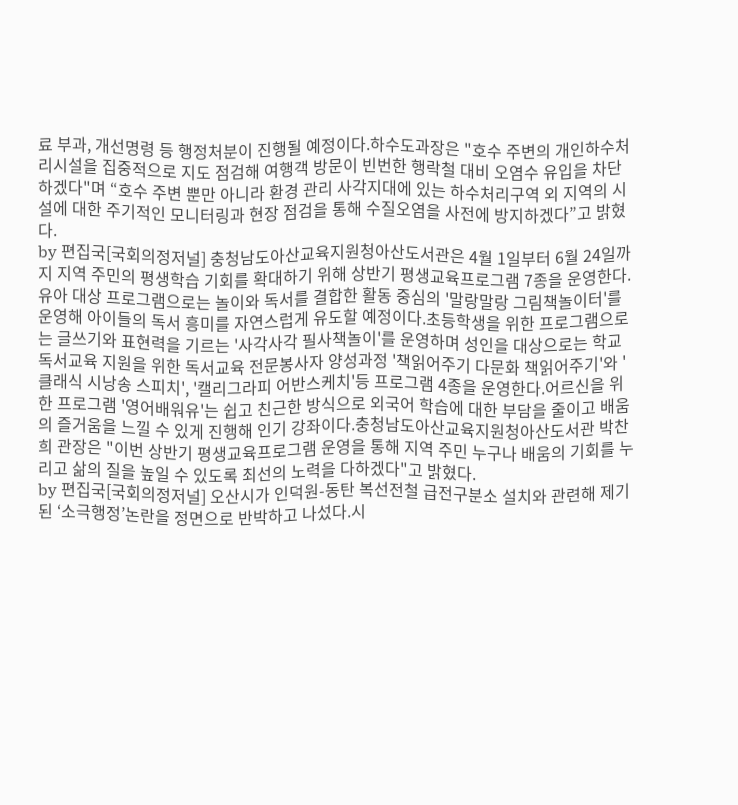료 부과, 개선명령 등 행정처분이 진행될 예정이다.하수도과장은 "호수 주변의 개인하수처리시설을 집중적으로 지도 점검해 여행객 방문이 빈번한 행락철 대비 오염수 유입을 차단하겠다"며 “호수 주변 뿐만 아니라 환경 관리 사각지대에 있는 하수처리구역 외 지역의 시설에 대한 주기적인 모니터링과 현장 점검을 통해 수질오염을 사전에 방지하겠다”고 밝혔다.
by 편집국[국회의정저널] 충청남도아산교육지원청아산도서관은 4월 1일부터 6월 24일까지 지역 주민의 평생학습 기회를 확대하기 위해 상반기 평생교육프로그램 7종을 운영한다.유아 대상 프로그램으로는 놀이와 독서를 결합한 활동 중심의 '말랑말랑 그림책놀이터'를 운영해 아이들의 독서 흥미를 자연스럽게 유도할 예정이다.초등학생을 위한 프로그램으로는 글쓰기와 표현력을 기르는 '사각사각 필사책놀이'를 운영하며 성인을 대상으로는 학교 독서교육 지원을 위한 독서교육 전문봉사자 양성과정 '책읽어주기 다문화 책읽어주기'와 '클래식 시낭송 스피치', '캘리그라피 어반스케치'등 프로그램 4종을 운영한다.어르신을 위한 프로그램 '영어배워유'는 쉽고 친근한 방식으로 외국어 학습에 대한 부담을 줄이고 배움의 즐거움을 느낄 수 있게 진행해 인기 강좌이다.충청남도아산교육지원청아산도서관 박찬희 관장은 "이번 상반기 평생교육프로그램 운영을 통해 지역 주민 누구나 배움의 기회를 누리고 삶의 질을 높일 수 있도록 최선의 노력을 다하겠다"고 밝혔다.
by 편집국[국회의정저널] 오산시가 인덕원-동탄 복선전철 급전구분소 설치와 관련해 제기된 ‘소극행정’논란을 정면으로 반박하고 나섰다.시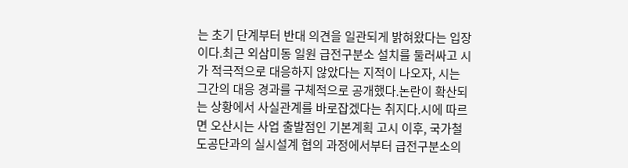는 초기 단계부터 반대 의견을 일관되게 밝혀왔다는 입장이다.최근 외삼미동 일원 급전구분소 설치를 둘러싸고 시가 적극적으로 대응하지 않았다는 지적이 나오자, 시는 그간의 대응 경과를 구체적으로 공개했다.논란이 확산되는 상황에서 사실관계를 바로잡겠다는 취지다.시에 따르면 오산시는 사업 출발점인 기본계획 고시 이후, 국가철도공단과의 실시설계 협의 과정에서부터 급전구분소의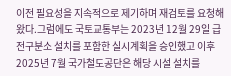이전 필요성을 지속적으로 제기하며 재검토를 요청해왔다.그럼에도 국토교통부는 2023년 12월 29일 급전구분소 설치를 포함한 실시계획을 승인했고 이후 2025년 7월 국가철도공단은 해당 시설 설치를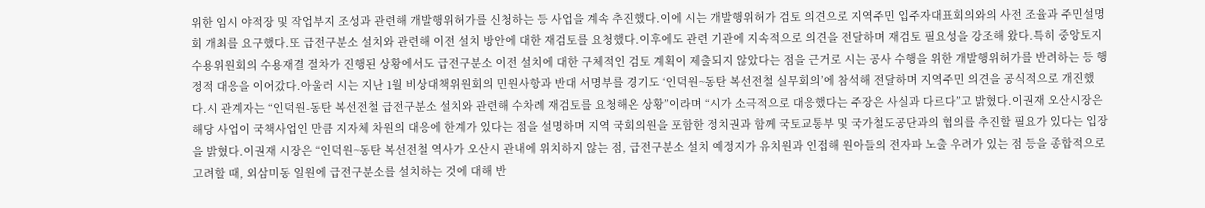위한 임시 야적장 및 작업부지 조성과 관련해 개발행위허가를 신청하는 등 사업을 계속 추진했다.이에 시는 개발행위허가 검토 의견으로 지역주민 입주자대표회의와의 사전 조율과 주민설명회 개최를 요구했다.또 급전구분소 설치와 관련해 이전 설치 방안에 대한 재검토를 요청했다.이후에도 관련 기관에 지속적으로 의견을 전달하며 재검토 필요성을 강조해 왔다.특히 중앙토지수용위원회의 수용재결 절차가 진행된 상황에서도 급전구분소 이전 설치에 대한 구체적인 검토 계획이 제출되지 않았다는 점을 근거로 시는 공사 수행을 위한 개발행위허가를 반려하는 등 행정적 대응을 이어갔다.아울러 시는 지난 1월 비상대책위원회의 민원사항과 반대 서명부를 경기도 ‘인덕원~동탄 복선전철 실무회의’에 참석해 전달하며 지역주민 의견을 공식적으로 개진했다.시 관계자는 “인덕원-동탄 복선전철 급전구분소 설치와 관련해 수차례 재검토를 요청해온 상황”이라며 “시가 소극적으로 대응했다는 주장은 사실과 다르다”고 밝혔다.이권재 오산시장은 해당 사업이 국책사업인 만큼 지자체 차원의 대응에 한계가 있다는 점을 설명하며 지역 국회의원을 포함한 정치권과 함께 국토교통부 및 국가철도공단과의 협의를 추진할 필요가 있다는 입장을 밝혔다.이권재 시장은 “인덕원~동탄 복선전철 역사가 오산시 관내에 위치하지 않는 점, 급전구분소 설치 예정지가 유치원과 인접해 원아들의 전자파 노출 우려가 있는 점 등을 종합적으로 고려할 때, 외삼미동 일원에 급전구분소를 설치하는 것에 대해 반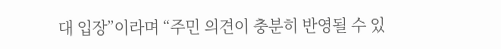대 입장”이라며 “주민 의견이 충분히 반영될 수 있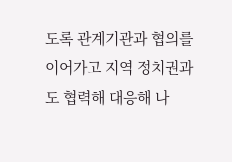도록 관계기관과 협의를 이어가고 지역 정치권과도 협력해 대응해 나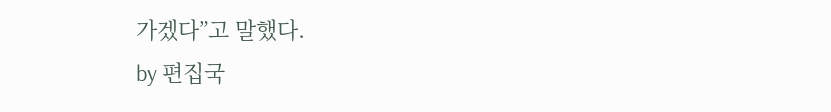가겠다”고 말했다.
by 편집국